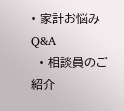• 家計お悩みQ&A
  • 相談員のご紹介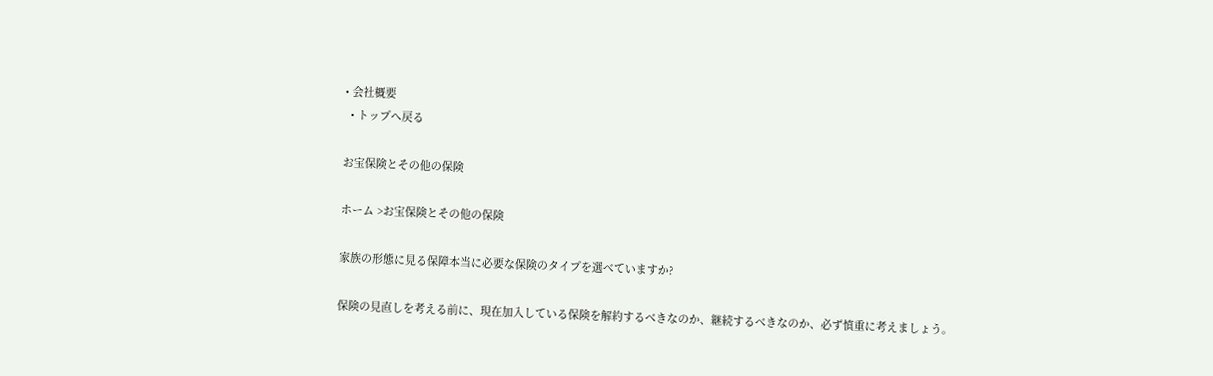• 会社概要
  • トップへ戻る

お宝保険とその他の保険

ホーム >お宝保険とその他の保険

家族の形態に見る保障本当に必要な保険のタイプを選べていますか?

保険の見直しを考える前に、現在加入している保険を解約するべきなのか、継続するべきなのか、必ず慎重に考えましょう。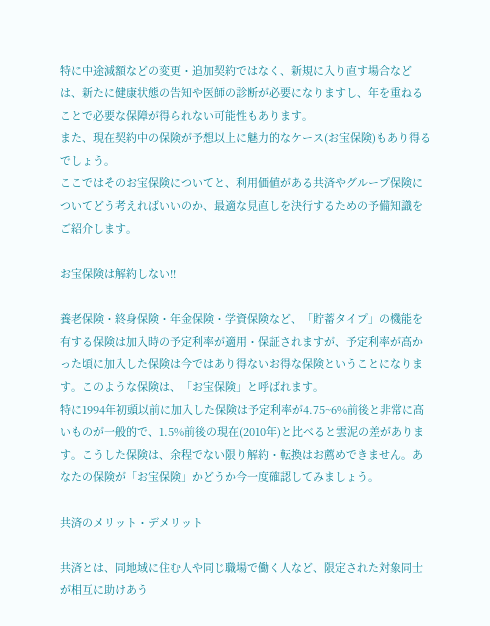特に中途減額などの変更・追加契約ではなく、新規に入り直す場合などは、新たに健康状態の告知や医師の診断が必要になりますし、年を重ねることで必要な保障が得られない可能性もあります。
また、現在契約中の保険が予想以上に魅力的なケース(お宝保険)もあり得るでしょう。
ここではそのお宝保険についてと、利用価値がある共済やグループ保険についてどう考えればいいのか、最適な見直しを決行するための予備知識をご紹介します。

お宝保険は解約しない!!

養老保険・終身保険・年金保険・学資保険など、「貯蓄タイプ」の機能を有する保険は加入時の予定利率が適用・保証されますが、予定利率が高かった頃に加入した保険は今ではあり得ないお得な保険ということになります。このような保険は、「お宝保険」と呼ばれます。
特に1994年初頭以前に加入した保険は予定利率が4.75~6%前後と非常に高いものが一般的で、1.5%前後の現在(2010年)と比べると雲泥の差があります。こうした保険は、余程でない限り解約・転換はお薦めできません。あなたの保険が「お宝保険」かどうか今一度確認してみましょう。

共済のメリット・デメリット

共済とは、同地域に住む人や同じ職場で働く人など、限定された対象同士が相互に助けあう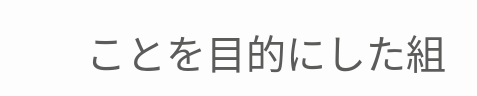ことを目的にした組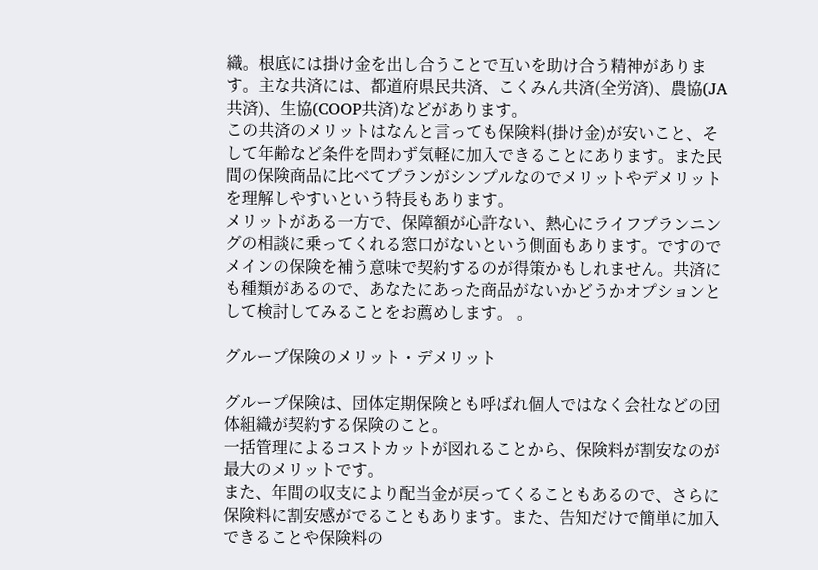織。根底には掛け金を出し合うことで互いを助け合う精神があります。主な共済には、都道府県民共済、こくみん共済(全労済)、農協(JA共済)、生協(COOP共済)などがあります。
この共済のメリットはなんと言っても保険料(掛け金)が安いこと、そして年齢など条件を問わず気軽に加入できることにあります。また民間の保険商品に比べてプランがシンプルなのでメリットやデメリットを理解しやすいという特長もあります。
メリットがある一方で、保障額が心許ない、熱心にライフプランニングの相談に乗ってくれる窓口がないという側面もあります。ですのでメインの保険を補う意味で契約するのが得策かもしれません。共済にも種類があるので、あなたにあった商品がないかどうかオプションとして検討してみることをお薦めします。 。

グループ保険のメリット・デメリット

グループ保険は、団体定期保険とも呼ばれ個人ではなく会社などの団体組織が契約する保険のこと。
一括管理によるコストカットが図れることから、保険料が割安なのが最大のメリットです。
また、年間の収支により配当金が戻ってくることもあるので、さらに保険料に割安感がでることもあります。また、告知だけで簡単に加入できることや保険料の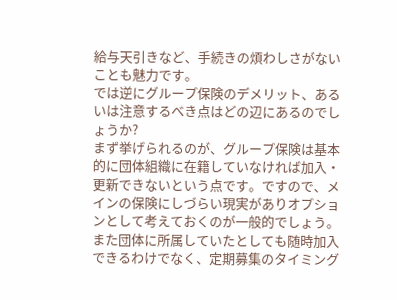給与天引きなど、手続きの煩わしさがないことも魅力です。
では逆にグループ保険のデメリット、あるいは注意するべき点はどの辺にあるのでしょうか?
まず挙げられるのが、グループ保険は基本的に団体組織に在籍していなければ加入・更新できないという点です。ですので、メインの保険にしづらい現実がありオプションとして考えておくのが一般的でしょう。 また団体に所属していたとしても随時加入できるわけでなく、定期募集のタイミング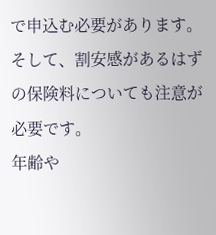で申込む必要があります。
そして、割安感があるはずの保険料についても注意が必要です。
年齢や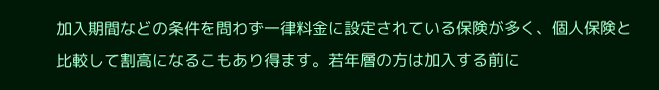加入期間などの条件を問わず一律料金に設定されている保険が多く、個人保険と比較して割高になるこもあり得ます。若年層の方は加入する前に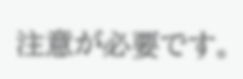注意が必要です。